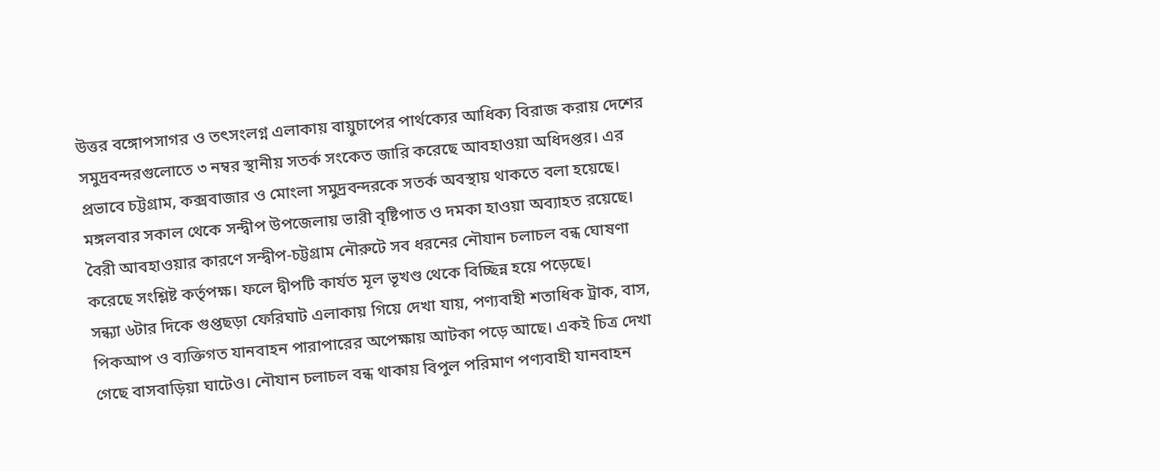উত্তর বঙ্গোপসাগর ও তৎসংলগ্ন এলাকায় বায়ুচাপের পার্থক্যের আধিক্য বিরাজ করায় দেশের সমুদ্রবন্দরগুলোতে ৩ নম্বর স্থানীয় সতর্ক সংকেত জারি করেছে আবহাওয়া অধিদপ্তর। এর প্রভাবে চট্টগ্রাম, কক্সবাজার ও মোংলা সমুদ্রবন্দরকে সতর্ক অবস্থায় থাকতে বলা হয়েছে।
মঙ্গলবার সকাল থেকে সন্দ্বীপ উপজেলায় ভারী বৃষ্টিপাত ও দমকা হাওয়া অব্যাহত রয়েছে। বৈরী আবহাওয়ার কারণে সন্দ্বীপ-চট্টগ্রাম নৌরুটে সব ধরনের নৌযান চলাচল বন্ধ ঘোষণা করেছে সংশ্লিষ্ট কর্তৃপক্ষ। ফলে দ্বীপটি কার্যত মূল ভূখণ্ড থেকে বিচ্ছিন্ন হয়ে পড়েছে।
সন্ধ্যা ৬টার দিকে গুপ্তছড়া ফেরিঘাট এলাকায় গিয়ে দেখা যায়, পণ্যবাহী শতাধিক ট্রাক, বাস, পিকআপ ও ব্যক্তিগত যানবাহন পারাপারের অপেক্ষায় আটকা পড়ে আছে। একই চিত্র দেখা গেছে বাসবাড়িয়া ঘাটেও। নৌযান চলাচল বন্ধ থাকায় বিপুল পরিমাণ পণ্যবাহী যানবাহন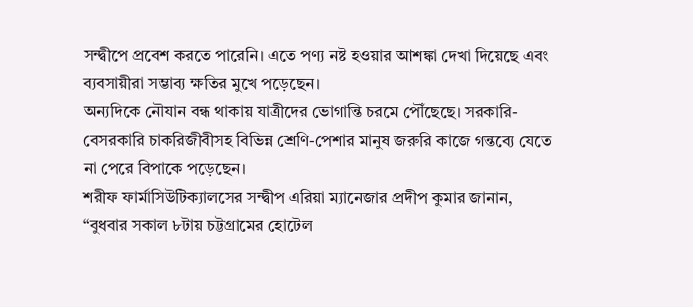সন্দ্বীপে প্রবেশ করতে পারেনি। এতে পণ্য নষ্ট হওয়ার আশঙ্কা দেখা দিয়েছে এবং ব্যবসায়ীরা সম্ভাব্য ক্ষতির মুখে পড়েছেন।
অন্যদিকে নৌযান বন্ধ থাকায় যাত্রীদের ভোগান্তি চরমে পৌঁছেছে। সরকারি-বেসরকারি চাকরিজীবীসহ বিভিন্ন শ্রেণি-পেশার মানুষ জরুরি কাজে গন্তব্যে যেতে না পেরে বিপাকে পড়েছেন।
শরীফ ফার্মাসিউটিক্যালসের সন্দ্বীপ এরিয়া ম্যানেজার প্রদীপ কুমার জানান, “বুধবার সকাল ৮টায় চট্টগ্রামের হোটেল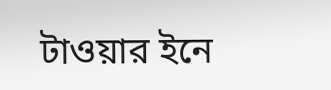টাওয়ার ইনে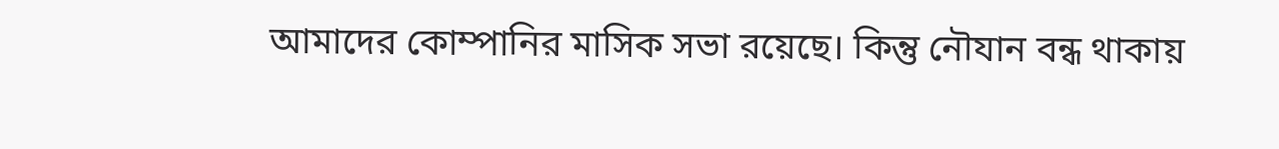আমাদের কোম্পানির মাসিক সভা রয়েছে। কিন্তু নৌযান বন্ধ থাকায়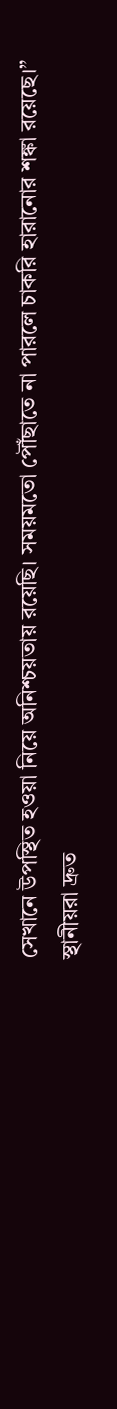সেখানে উপস্থিত হওয়া নিয়ে অনিশ্চয়তায় রয়েছি। সময়মতো পৌঁছাতে না পারলে চাকরি হারানোর শঙ্কা রয়েছে।”
স্থানীয়রা দ্রুত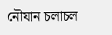নৌযান চলাচল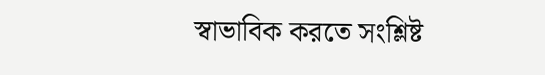স্বাভাবিক করতে সংশ্লিষ্ট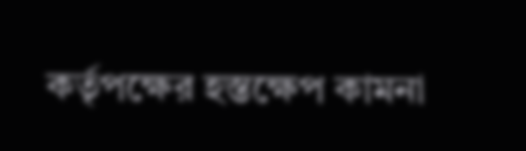কর্তৃপক্ষের হস্তক্ষেপ কামনা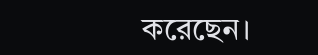করেছেন।